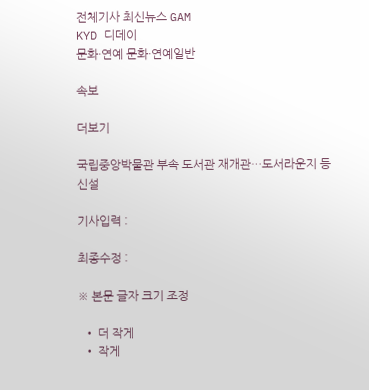전체기사 최신뉴스 GAM
KYD 디데이
문화·연예 문화·연예일반

속보

더보기

국립중앙박물관 부속 도서관 재개관…도서라운지 등 신설

기사입력 :

최종수정 :

※ 본문 글자 크기 조정

  • 더 작게
  • 작게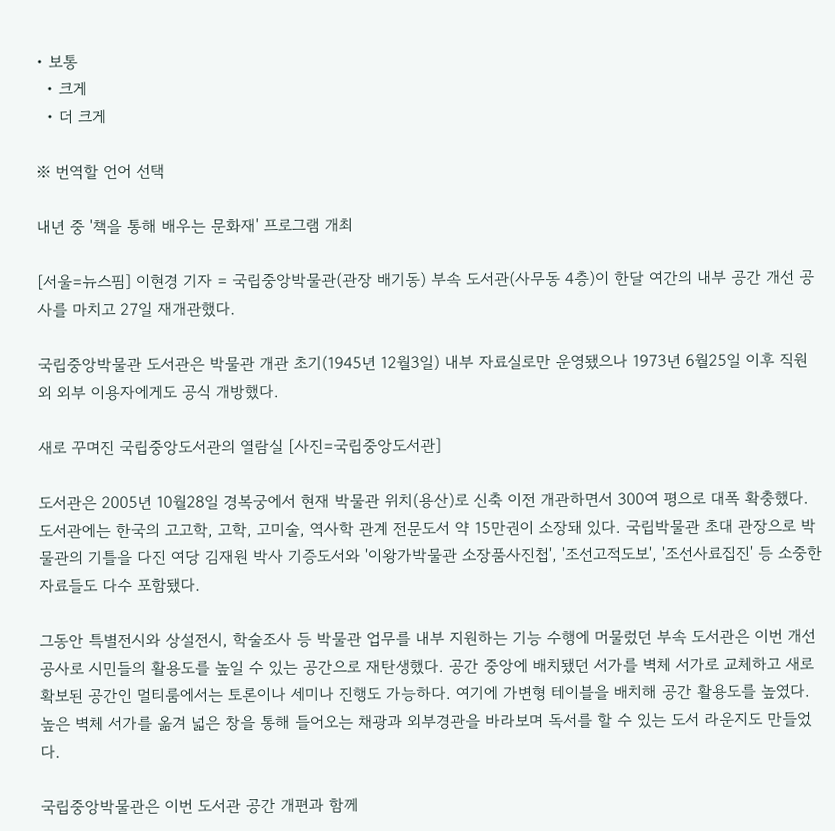• 보통
  • 크게
  • 더 크게

※ 번역할 언어 선택

내년 중 '책을 통해 배우는 문화재' 프로그램 개최

[서울=뉴스핌] 이현경 기자 = 국립중앙박물관(관장 배기동) 부속 도서관(사무동 4층)이 한달 여간의 내부 공간 개선 공사를 마치고 27일 재개관했다.

국립중앙박물관 도서관은 박물관 개관 초기(1945년 12월3일) 내부 자료실로만 운영됐으나 1973년 6월25일 이후 직원 외 외부 이용자에게도 공식 개방했다.

새로 꾸며진 국립중앙도서관의 열람실 [사진=국립중앙도서관]

도서관은 2005년 10월28일 경복궁에서 현재 박물관 위치(용산)로 신축 이전 개관하면서 300여 평으로 대폭 확충했다. 도서관에는 한국의 고고학, 고학, 고미술, 역사학 관계 전문도서 약 15만권이 소장돼 있다. 국립박물관 초대 관장으로 박물관의 기틀을 다진 여당 김재원 박사 기증도서와 '이왕가박물관 소장품사진첩', '조선고적도보', '조선사료집진' 등 소중한 자료들도 다수 포함됐다.

그동안 특별전시와 상설전시, 학술조사 등 박물관 업무를 내부 지원하는 기능 수행에 머물렀던 부속 도서관은 이번 개선 공사로 시민들의 활용도를 높일 수 있는 공간으로 재탄생했다. 공간 중앙에 배치됐던 서가를 벽체 서가로 교체하고 새로 확보된 공간인 멀티룸에서는 토론이나 세미나 진행도 가능하다. 여기에 가변형 테이블을 배치해 공간 활용도를 높였다. 높은 벽체 서가를 옮겨 넓은 창을 통해 들어오는 채광과 외부경관을 바라보며 독서를 할 수 있는 도서 라운지도 만들었다.

국립중앙박물관은 이번 도서관 공간 개편과 함께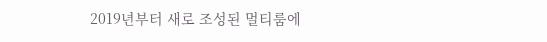2019년부터 새로 조성된 멀티룸에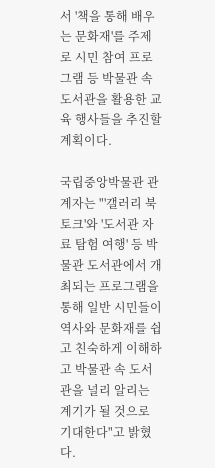서 '책을 통해 배우는 문화재'를 주제로 시민 참여 프로그램 등 박물관 속 도서관을 활용한 교육 행사들을 추진할 계획이다.

국립중앙박물관 관계자는 "'갤러리 북토크'와 '도서관 자료 탐험 여행' 등 박물관 도서관에서 개최되는 프로그램을 통해 일반 시민들이 역사와 문화재를 쉽고 친숙하게 이해하고 박물관 속 도서관을 널리 알리는 계기가 될 것으로 기대한다"고 밝혔다.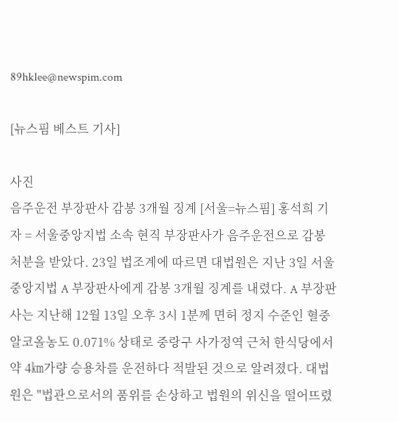89hklee@newspim.com

[뉴스핌 베스트 기사]

사진
음주운전 부장판사 감봉 3개월 징계 [서울=뉴스핌] 홍석희 기자 = 서울중앙지법 소속 현직 부장판사가 음주운전으로 감봉 처분을 받았다. 23일 법조계에 따르면 대법원은 지난 3일 서울중앙지법 A 부장판사에게 감봉 3개월 징계를 내렸다. A 부장판사는 지난해 12월 13일 오후 3시 1분께 면허 정지 수준인 혈중알코올농도 0.071% 상태로 중랑구 사가정역 근처 한식당에서 약 4㎞가량 승용차를 운전하다 적발된 것으로 알려졌다. 대법원은 "법관으로서의 품위를 손상하고 법원의 위신을 떨어뜨렸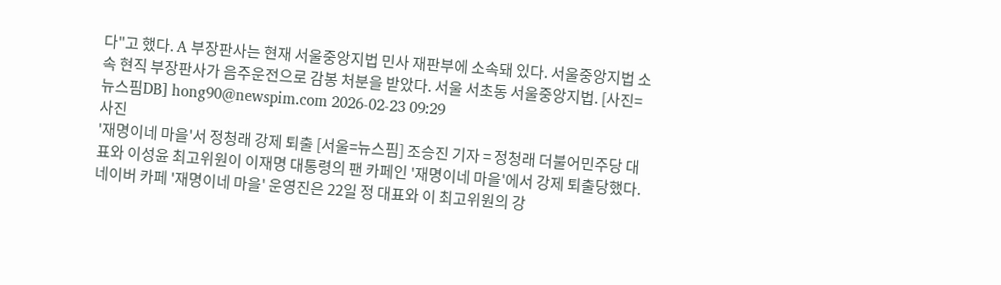다"고 했다. A 부장판사는 현재 서울중앙지법 민사 재판부에 소속돼 있다. 서울중앙지법 소속 현직 부장판사가 음주운전으로 감봉 처분을 받았다. 서울 서초동 서울중앙지법. [사진=뉴스핌DB] hong90@newspim.com 2026-02-23 09:29
사진
'재명이네 마을'서 정청래 강제 퇴출 [서울=뉴스핌] 조승진 기자 = 정청래 더불어민주당 대표와 이성윤 최고위원이 이재명 대통령의 팬 카페인 '재명이네 마을'에서 강제 퇴출당했다. 네이버 카페 '재명이네 마을' 운영진은 22일 정 대표와 이 최고위원의 강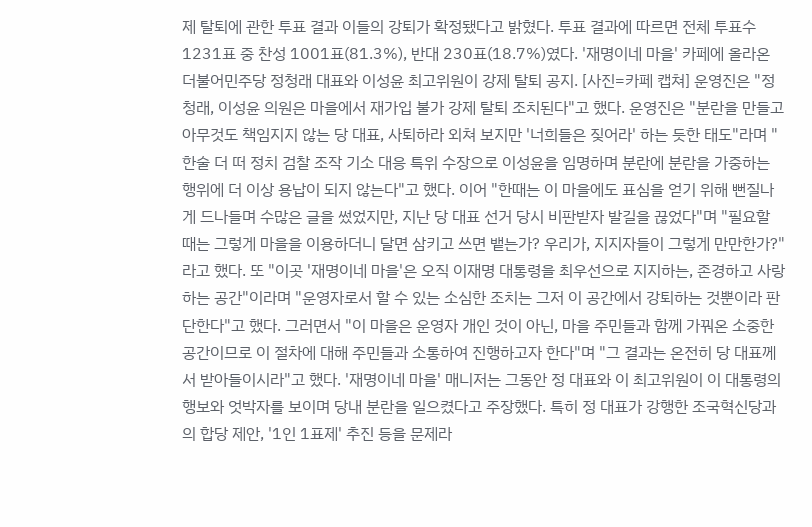제 탈퇴에 관한 투표 결과 이들의 강퇴가 확정됐다고 밝혔다. 투표 결과에 따르면 전체 투표수 1231표 중 찬성 1001표(81.3%), 반대 230표(18.7%)였다. '재명이네 마을' 카페에 올라온 더불어민주당 정청래 대표와 이성윤 최고위원이 강제 탈퇴 공지. [사진=카페 캡쳐] 운영진은 "정청래, 이성윤 의원은 마을에서 재가입 불가 강제 탈퇴 조치된다"고 했다. 운영진은 "분란을 만들고 아무것도 책임지지 않는 당 대표, 사퇴하라 외쳐 보지만 '너희들은 짖어라' 하는 듯한 태도"라며 "한술 더 떠 정치 검찰 조작 기소 대응 특위 수장으로 이성윤을 임명하며 분란에 분란을 가중하는 행위에 더 이상 용납이 되지 않는다"고 했다. 이어 "한때는 이 마을에도 표심을 얻기 위해 뻔질나게 드나들며 수많은 글을 썼었지만, 지난 당 대표 선거 당시 비판받자 발길을 끊었다"며 "필요할 때는 그렇게 마을을 이용하더니 달면 삼키고 쓰면 뱉는가? 우리가, 지지자들이 그렇게 만만한가?"라고 했다. 또 "이곳 '재명이네 마을'은 오직 이재명 대통령을 최우선으로 지지하는, 존경하고 사랑하는 공간"이라며 "운영자로서 할 수 있는 소심한 조치는 그저 이 공간에서 강퇴하는 것뿐이라 판단한다"고 했다. 그러면서 "이 마을은 운영자 개인 것이 아닌, 마을 주민들과 함께 가꿔온 소중한 공간이므로 이 절차에 대해 주민들과 소통하여 진행하고자 한다"며 "그 결과는 온전히 당 대표께서 받아들이시라"고 했다. '재명이네 마을' 매니저는 그동안 정 대표와 이 최고위원이 이 대통령의 행보와 엇박자를 보이며 당내 분란을 일으켰다고 주장했다. 특히 정 대표가 강행한 조국혁신당과의 합당 제안, '1인 1표제' 추진 등을 문제라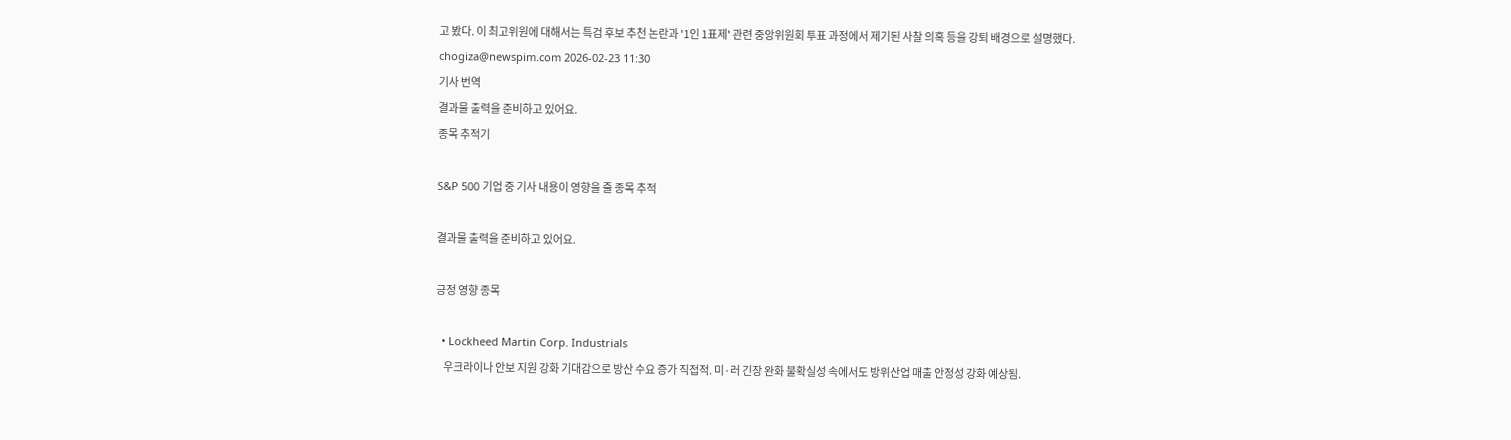고 봤다. 이 최고위원에 대해서는 특검 후보 추천 논란과 '1인 1표제' 관련 중앙위원회 투표 과정에서 제기된 사찰 의혹 등을 강퇴 배경으로 설명했다.  chogiza@newspim.com 2026-02-23 11:30
기사 번역
결과물 출력을 준비하고 있어요.
종목 추적기

S&P 500 기업 중 기사 내용이 영향을 줄 종목 추적

결과물 출력을 준비하고 있어요.

긍정 영향 종목

  • Lockheed Martin Corp. Industrials
    우크라이나 안보 지원 강화 기대감으로 방산 수요 증가 직접적. 미·러 긴장 완화 불확실성 속에서도 방위산업 매출 안정성 강화 예상됨.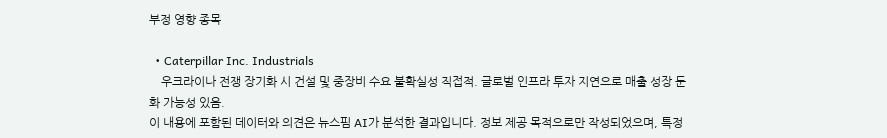부정 영향 종목

  • Caterpillar Inc. Industrials
    우크라이나 전쟁 장기화 시 건설 및 중장비 수요 불확실성 직접적. 글로벌 인프라 투자 지연으로 매출 성장 둔화 가능성 있음.
이 내용에 포함된 데이터와 의견은 뉴스핌 AI가 분석한 결과입니다. 정보 제공 목적으로만 작성되었으며, 특정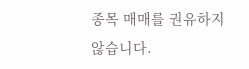종목 매매를 권유하지 않습니다.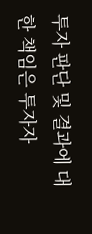투자 판단 및 결과에 대한 책임은 투자자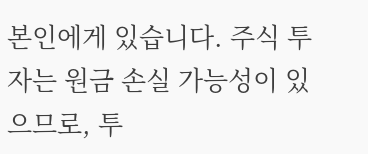본인에게 있습니다. 주식 투자는 원금 손실 가능성이 있으므로, 투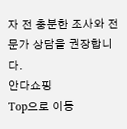자 전 충분한 조사와 전문가 상담을 권장합니다.
안다쇼핑
Top으로 이동